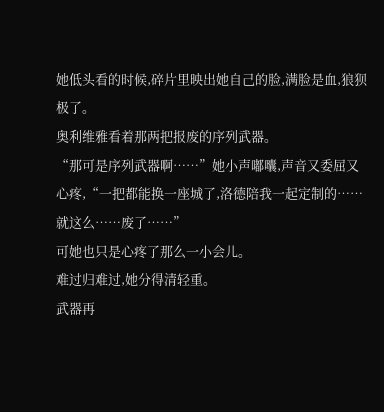她低头看的时候,碎片里映出她自己的脸,满脸是血,狼狈极了。
奥利维雅看着那两把报废的序列武器。
“那可是序列武器啊……”她小声嘟囔,声音又委屈又心疼,“一把都能换一座城了,洛德陪我一起定制的……就这么……废了……”
可她也只是心疼了那么一小会儿。
难过归难过,她分得清轻重。
武器再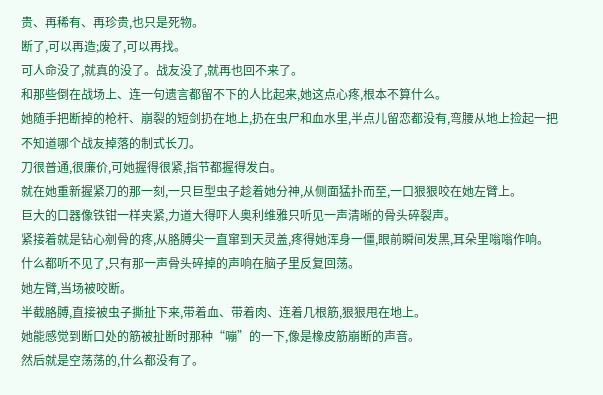贵、再稀有、再珍贵,也只是死物。
断了,可以再造;废了,可以再找。
可人命没了,就真的没了。战友没了,就再也回不来了。
和那些倒在战场上、连一句遗言都留不下的人比起来,她这点心疼,根本不算什么。
她随手把断掉的枪杆、崩裂的短剑扔在地上,扔在虫尸和血水里,半点儿留恋都没有,弯腰从地上捡起一把不知道哪个战友掉落的制式长刀。
刀很普通,很廉价,可她握得很紧,指节都握得发白。
就在她重新握紧刀的那一刻,一只巨型虫子趁着她分神,从侧面猛扑而至,一口狠狠咬在她左臂上。
巨大的口器像铁钳一样夹紧,力道大得吓人奥利维雅只听见一声清晰的骨头碎裂声。
紧接着就是钻心剜骨的疼,从胳膊尖一直窜到天灵盖,疼得她浑身一僵,眼前瞬间发黑,耳朵里嗡嗡作响。
什么都听不见了,只有那一声骨头碎掉的声响在脑子里反复回荡。
她左臂,当场被咬断。
半截胳膊,直接被虫子撕扯下来,带着血、带着肉、连着几根筋,狠狠甩在地上。
她能感觉到断口处的筋被扯断时那种“嘣”的一下,像是橡皮筋崩断的声音。
然后就是空荡荡的,什么都没有了。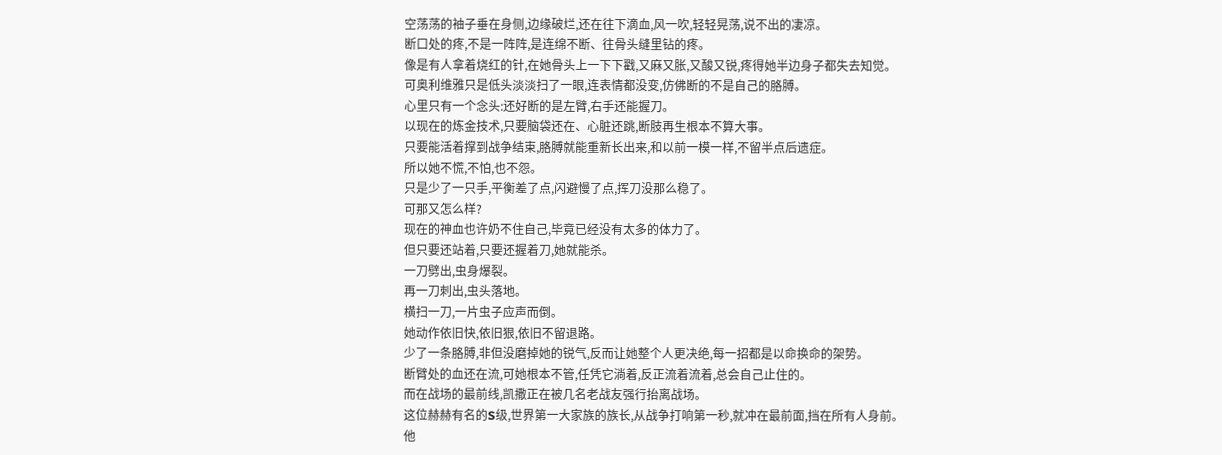空荡荡的袖子垂在身侧,边缘破烂,还在往下滴血,风一吹,轻轻晃荡,说不出的凄凉。
断口处的疼,不是一阵阵,是连绵不断、往骨头缝里钻的疼。
像是有人拿着烧红的针,在她骨头上一下下戳,又麻又胀,又酸又锐,疼得她半边身子都失去知觉。
可奥利维雅只是低头淡淡扫了一眼,连表情都没变,仿佛断的不是自己的胳膊。
心里只有一个念头:还好断的是左臂,右手还能握刀。
以现在的炼金技术,只要脑袋还在、心脏还跳,断肢再生根本不算大事。
只要能活着撑到战争结束,胳膊就能重新长出来,和以前一模一样,不留半点后遗症。
所以她不慌,不怕,也不怨。
只是少了一只手,平衡差了点,闪避慢了点,挥刀没那么稳了。
可那又怎么样?
现在的神血也许奶不住自己,毕竟已经没有太多的体力了。
但只要还站着,只要还握着刀,她就能杀。
一刀劈出,虫身爆裂。
再一刀刺出,虫头落地。
横扫一刀,一片虫子应声而倒。
她动作依旧快,依旧狠,依旧不留退路。
少了一条胳膊,非但没磨掉她的锐气,反而让她整个人更决绝,每一招都是以命换命的架势。
断臂处的血还在流,可她根本不管,任凭它淌着,反正流着流着,总会自己止住的。
而在战场的最前线,凯撒正在被几名老战友强行抬离战场。
这位赫赫有名的S级,世界第一大家族的族长,从战争打响第一秒,就冲在最前面,挡在所有人身前。
他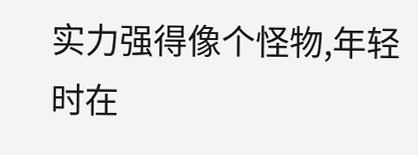实力强得像个怪物,年轻时在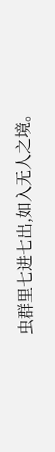虫群里七进七出,如入无人之境。